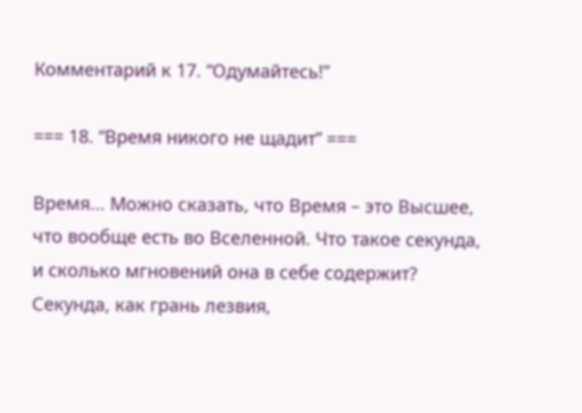Комментарий к 17. “Одумайтесь!”

=== 18. “Время никого не щадит” ===

Время... Можно сказать, что Время – это Высшее, что вообще есть во Вселенной. Что такое секунда, и сколько мгновений она в себе содержит? Секунда, как грань лезвия,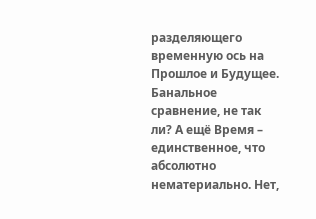разделяющего временную ось на Прошлое и Будущее. Банальное сравнение, не так ли? А ещё Время – единственное, что абсолютно нематериально. Нет,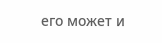его может и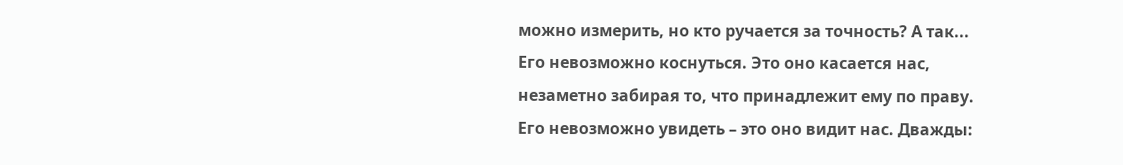можно измерить, но кто ручается за точность? А так... Его невозможно коснуться. Это оно касается нас, незаметно забирая то, что принадлежит ему по праву. Его невозможно увидеть – это оно видит нас. Дважды: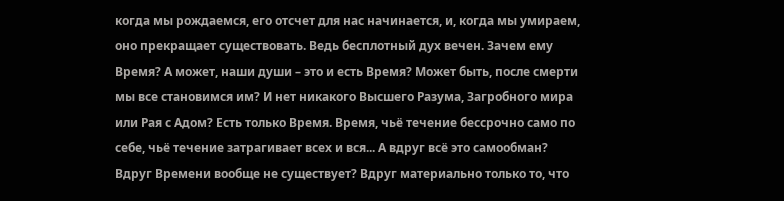когда мы рождаемся, его отсчет для нас начинается, и, когда мы умираем, оно прекращает существовать. Ведь бесплотный дух вечен. Зачем ему Время? А может, наши души – это и есть Время? Может быть, после смерти мы все становимся им? И нет никакого Высшего Разума, Загробного мира или Рая с Адом? Есть только Время. Время, чьё течение бессрочно само по себе, чьё течение затрагивает всех и вся... А вдруг всё это самообман? Вдруг Времени вообще не существует? Вдруг материально только то, что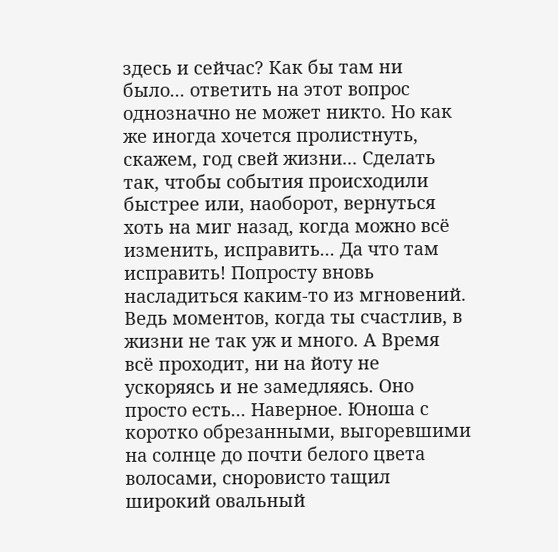здесь и сейчас? Как бы там ни было... ответить на этот вопрос однозначно не может никто. Но как же иногда хочется пролистнуть, скажем, год свей жизни... Сделать так, чтобы события происходили быстрее или, наоборот, вернуться хоть на миг назад, когда можно всё изменить, исправить... Да что там исправить! Попросту вновь насладиться каким-то из мгновений. Ведь моментов, когда ты счастлив, в жизни не так уж и много. А Время всё проходит, ни на йоту не ускоряясь и не замедляясь. Оно просто есть... Наверное. Юноша с коротко обрезанными, выгоревшими на солнце до почти белого цвета волосами, сноровисто тащил широкий овальный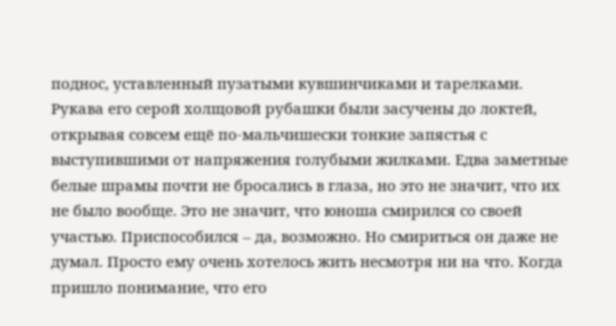поднос, уставленный пузатыми кувшинчиками и тарелками. Рукава его серой холщовой рубашки были засучены до локтей, открывая совсем ещё по-мальчишески тонкие запястья с выступившими от напряжения голубыми жилками. Едва заметные белые шрамы почти не бросались в глаза, но это не значит, что их не было вообще. Это не значит, что юноша смирился со своей участью. Приспособился – да, возможно. Но смириться он даже не думал. Просто ему очень хотелось жить несмотря ни на что. Когда пришло понимание, что его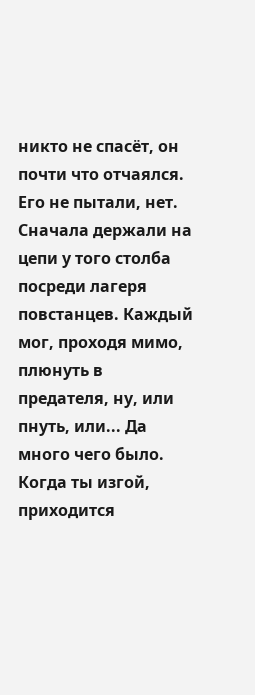никто не спасёт, он почти что отчаялся. Его не пытали, нет. Сначала держали на цепи у того столба посреди лагеря повстанцев. Каждый мог, проходя мимо, плюнуть в предателя, ну, или пнуть, или... Да много чего было. Когда ты изгой, приходится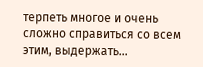терпеть многое и очень сложно справиться со всем этим, выдержать...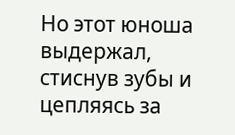Но этот юноша выдержал, стиснув зубы и цепляясь за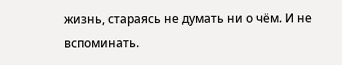жизнь, стараясь не думать ни о чём. И не вспоминать.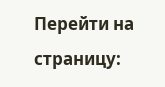Перейти на страницу: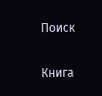Поиск

Книга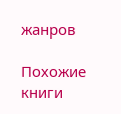жанров

Похожие книги